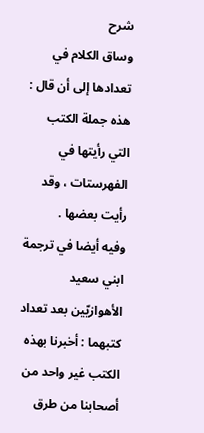شرح
وساق الكلام في تعدادها إلى أن قال : هذه جملة الكتب التي رأيتها في الفهرستات ، وقد رأيت بعضها .
وفيه أيضا في ترجمة ابني سعيد الأهوازيّين بعد تعداد كتبهما : أخبرنا بهذه الكتب غير واحد من أصحابنا من طرق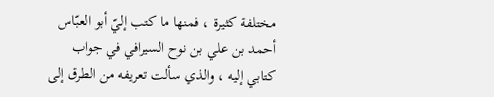مختلفة كثيرة ، فمنها ما كتب إليّ أبو العبّاس أحمد بن علي بن نوح السيرافي في جواب كتابي إليه ، والذي سألت تعريفه من الطرق إلى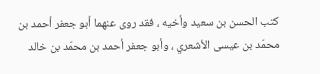كتب الحسن بن سعيد وأخيه ، فقد روى عنهما أبو جعفر أحمد بن محمّد بن عيسى الأشعري ، وأبو جعفر أحمد بن محمّد بن خالد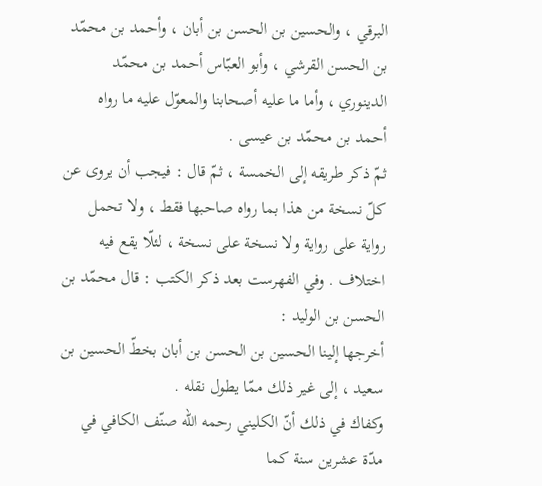البرقي ، والحسين بن الحسن بن أبان ، وأحمد بن محمّد بن الحسن القرشي ، وأبو العبّاس أحمد بن محمّد الدينوري ، وأما ما عليه أصحابنا والمعوّل عليه ما رواه أحمد بن محمّد بن عيسى .
ثمّ ذكر طريقه إلى الخمسة ، ثمّ قال : فيجب أن يروى عن كلّ نسخة من هذا بما رواه صاحبها فقط ، ولا تحمل رواية على رواية ولا نسخة على نسخة ، لئلّا يقع فيه اختلاف . وفي الفهرست بعد ذكر الكتب : قال محمّد بن الحسن بن الوليد :
أخرجها إلينا الحسين بن الحسن بن أبان بخطّ الحسين بن سعيد ، إلى غير ذلك ممّا يطول نقله .
وكفاك في ذلك أنّ الكليني رحمه اللّه صنّف الكافي في مدّة عشرين سنة كما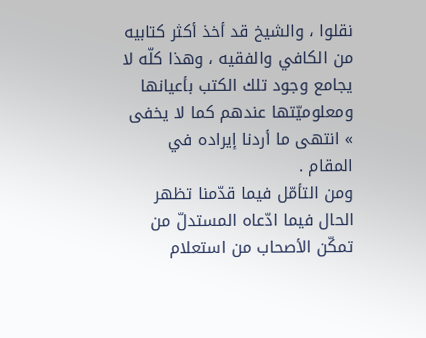نقلوا ، والشيخ قد أخذ أكثر كتابيه من الكافي والفقيه ، وهذا كلّه لا يجامع وجود تلك الكتب بأعيانها ومعلوميّتها عندهم كما لا يخفى » انتهى ما أردنا إيراده في المقام .
ومن التأمّل فيما قدّمنا تظهر الحال فيما ادّعاه المستدلّ من تمكّن الأصحاب من استعلام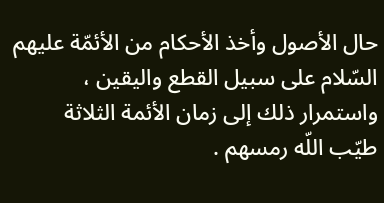حال الأصول وأخذ الأحكام من الأئمّة عليهم السّلام على سبيل القطع واليقين ، واستمرار ذلك إلى زمان الأئمة الثلاثة طيّب اللّه رمسهم .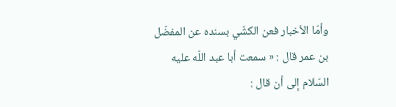وأمّا الأخبار فعن الكشّي بسنده عن المفضّل بن عمر قال : « سمعت أبا عبد اللّه عليه السّلام إلى أن قال :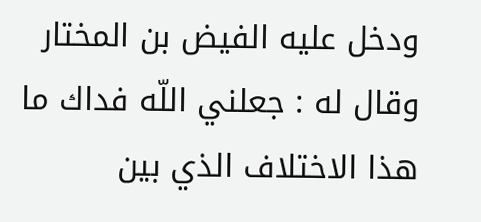ودخل عليه الفيض بن المختار وقال له : جعلني اللّه فداك ما هذا الاختلاف الذي بين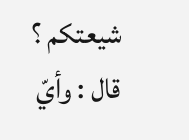شيعتكم ؟ قال : وأيّ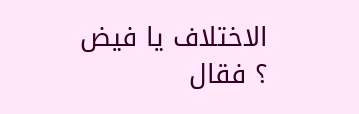الاختلاف يا فيض ؟ فقال